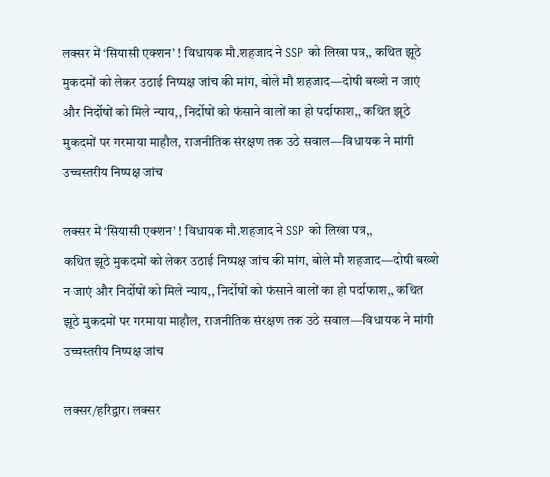लक्सर में ‘सियासी एक्शन’ ! विधायक मौ.शहजाद ने SSP को लिखा पत्र,, कथित झूठे मुकदमों को लेकर उठाई निष्पक्ष जांच की मांग, बोले मौ शहजाद—दोषी बख्शे न जाएं और निर्दोषों को मिले न्याय,, निर्दोषों को फंसाने वालों का हो पर्दाफाश,, कथित झूठे मुकदमों पर गरमाया माहौल, राजनीतिक संरक्षण तक उठे सवाल—विधायक ने मांगी उच्चस्तरीय निष्पक्ष जांच

लक्सर में ‘सियासी एक्शन’ ! विधायक मौ.शहजाद ने SSP को लिखा पत्र,,
कथित झूठे मुकदमों को लेकर उठाई निष्पक्ष जांच की मांग, बोले मौ शहजाद—दोषी बख्शे न जाएं और निर्दोषों को मिले न्याय,, निर्दोषों को फंसाने वालों का हो पर्दाफाश,, कथित झूठे मुकदमों पर गरमाया माहौल, राजनीतिक संरक्षण तक उठे सवाल—विधायक ने मांगी उच्चस्तरीय निष्पक्ष जांच

लक्सर/हरिद्वार। लक्सर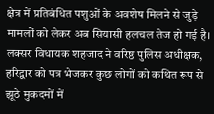क्षेत्र में प्रतिबंधित पशुओं के अवशेष मिलने से जुड़े मामलों को लेकर अब सियासी हलचल तेज हो गई है। लक्सर विधायक शहजाद ने वरिष्ठ पुलिस अधीक्षक, हरिद्वार को पत्र भेजकर कुछ लोगों को कथित रूप से झूठे मुकदमों में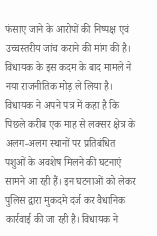फंसाए जाने के आरोपों की निष्पक्ष एवं उच्चस्तरीय जांच कराने की मांग की है। विधायक के इस कदम के बाद मामले ने नया राजनीतिक मोड़ ले लिया है।
विधायक ने अपने पत्र में कहा है कि पिछले करीब एक माह से लक्सर क्षेत्र के अलग-अलग स्थानों पर प्रतिबंधित पशुओं के अवशेष मिलने की घटनाएं सामने आ रही हैं। इन घटनाओं को लेकर पुलिस द्वारा मुकदमे दर्ज कर वैधानिक कार्रवाई की जा रही है। विधायक ने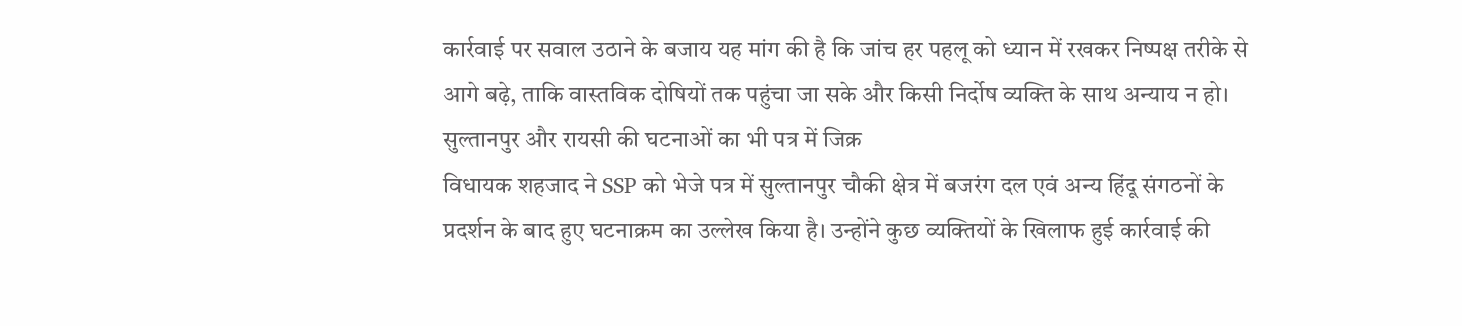कार्रवाई पर सवाल उठाने के बजाय यह मांग की है कि जांच हर पहलू को ध्यान में रखकर निष्पक्ष तरीके से आगे बढ़े, ताकि वास्तविक दोषियों तक पहुंचा जा सके और किसी निर्दोष व्यक्ति के साथ अन्याय न हो।
सुल्तानपुर और रायसी की घटनाओं का भी पत्र में जिक्र
विधायक शहजाद ने SSP को भेजे पत्र में सुल्तानपुर चौकी क्षेत्र में बजरंग दल एवं अन्य हिंदू संगठनों के प्रदर्शन के बाद हुए घटनाक्रम का उल्लेख किया है। उन्होंने कुछ व्यक्तियों के खिलाफ हुई कार्रवाई की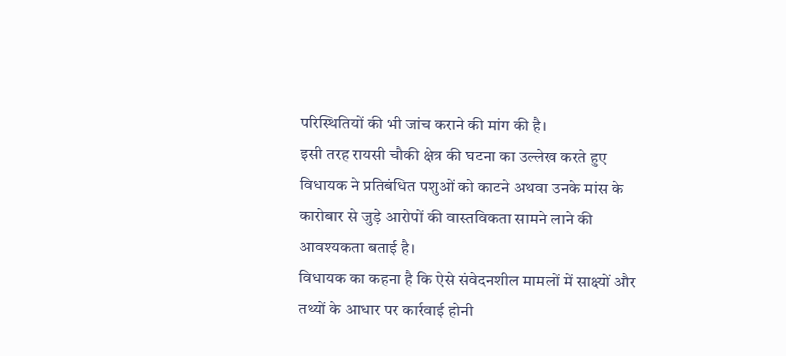परिस्थितियों की भी जांच कराने की मांग की है।
इसी तरह रायसी चौकी क्षेत्र की घटना का उल्लेख करते हुए विधायक ने प्रतिबंधित पशुओं को काटने अथवा उनके मांस के कारोबार से जुड़े आरोपों की वास्तविकता सामने लाने की आवश्यकता बताई है।
विधायक का कहना है कि ऐसे संवेदनशील मामलों में साक्ष्यों और तथ्यों के आधार पर कार्रवाई होनी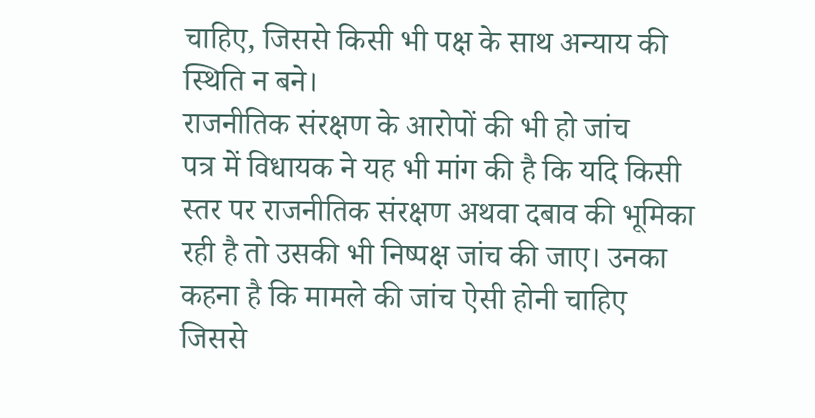चाहिए, जिससे किसी भी पक्ष के साथ अन्याय की स्थिति न बने।
राजनीतिक संरक्षण के आरोपों की भी हो जांच
पत्र में विधायक ने यह भी मांग की है कि यदि किसी स्तर पर राजनीतिक संरक्षण अथवा दबाव की भूमिका रही है तो उसकी भी निष्पक्ष जांच की जाए। उनका कहना है कि मामले की जांच ऐसी होनी चाहिए जिससे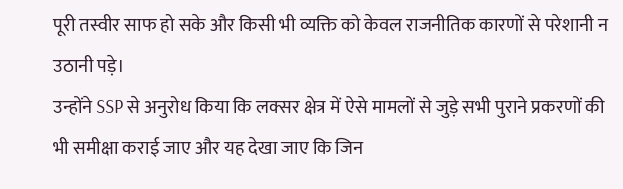पूरी तस्वीर साफ हो सके और किसी भी व्यक्ति को केवल राजनीतिक कारणों से परेशानी न उठानी पड़े।
उन्होंने SSP से अनुरोध किया कि लक्सर क्षेत्र में ऐसे मामलों से जुड़े सभी पुराने प्रकरणों की भी समीक्षा कराई जाए और यह देखा जाए कि जिन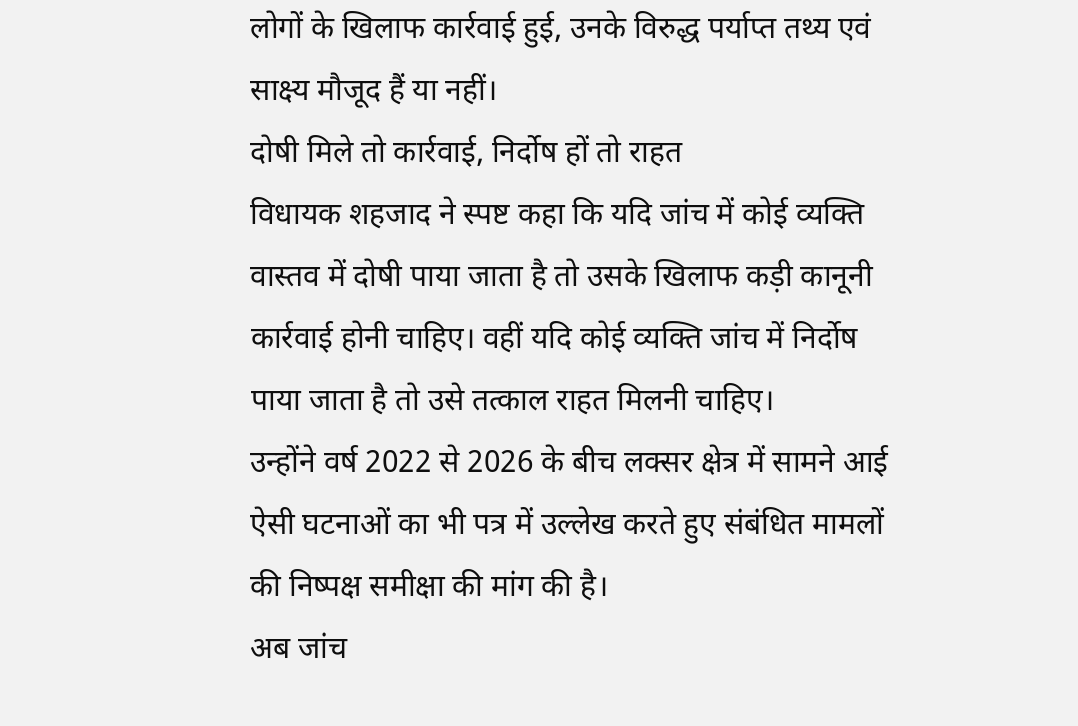लोगों के खिलाफ कार्रवाई हुई, उनके विरुद्ध पर्याप्त तथ्य एवं साक्ष्य मौजूद हैं या नहीं।
दोषी मिले तो कार्रवाई, निर्दोष हों तो राहत
विधायक शहजाद ने स्पष्ट कहा कि यदि जांच में कोई व्यक्ति वास्तव में दोषी पाया जाता है तो उसके खिलाफ कड़ी कानूनी कार्रवाई होनी चाहिए। वहीं यदि कोई व्यक्ति जांच में निर्दोष पाया जाता है तो उसे तत्काल राहत मिलनी चाहिए।
उन्होंने वर्ष 2022 से 2026 के बीच लक्सर क्षेत्र में सामने आई ऐसी घटनाओं का भी पत्र में उल्लेख करते हुए संबंधित मामलों की निष्पक्ष समीक्षा की मांग की है।
अब जांच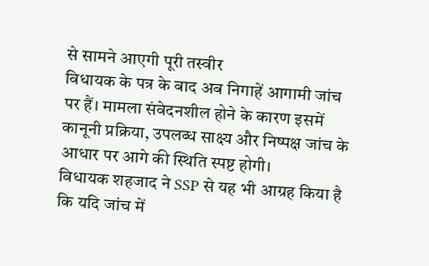से सामने आएगी पूरी तस्वीर
विधायक के पत्र के बाद अब निगाहें आगामी जांच पर हैं। मामला संवेदनशील होने के कारण इसमें कानूनी प्रक्रिया, उपलब्ध साक्ष्य और निष्पक्ष जांच के आधार पर आगे की स्थिति स्पष्ट होगी।
विधायक शहजाद ने SSP से यह भी आग्रह किया है कि यदि जांच में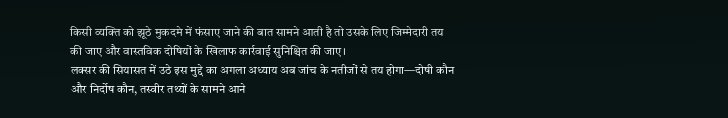किसी व्यक्ति को झूठे मुकदमे में फंसाए जाने की बात सामने आती है तो उसके लिए जिम्मेदारी तय की जाए और वास्तविक दोषियों के खिलाफ कार्रवाई सुनिश्चित की जाए।
लक्सर की सियासत में उठे इस मुद्दे का अगला अध्याय अब जांच के नतीजों से तय होगा—दोषी कौन और निर्दोष कौन, तस्वीर तथ्यों के सामने आने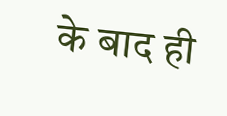के बाद ही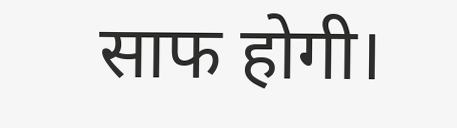साफ होगी।